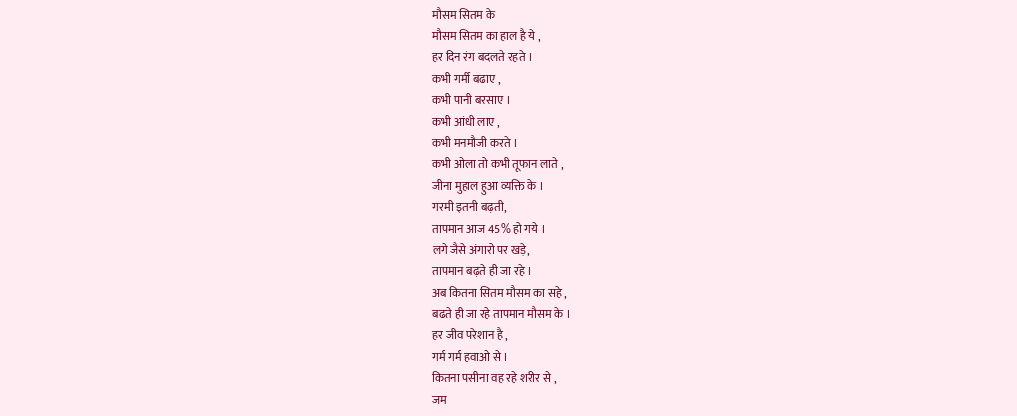मौसम सितम के
मौसम सितम का हाल है ये ,
हर दिन रंग बदलते रहते ।
कभी गर्मी बढाए ,
कभी पानी बरसाए ।
कभी आंधी लाए ,
कभी मनमौजी करते ।
कभी ओला तो कभी तूफान लाते ,
जीना मुहाल हुआ व्यक्ति के ।
गरमी इतनी बढ़ती,
तापमान आज 45% हो गये ।
लगे जैसे अंगारो पर खड़े,
तापमान बढ़ते ही जा रहे ।
अब कितना सितम मौसम का सहे ,
बढते ही जा रहे तापमान मौसम के ।
हर जीव परेशान है ,
गर्म गर्म हवाओ से ।
कितना पसीना वह रहे शरीर से ,
जम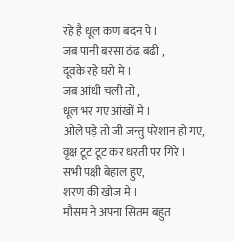रहे है धूल कण बदन पे ।
जब पानी बरसा ठंढ बढी ,
दूवके रहे घरो मे ।
जब आंधी चली तो ,
धूल भर गए आंखों मे ।
ओले पड़े तो जी जन्तु परेशान हो गए,
वृक्ष टूट टूट कर धरती पर गिरे ।
सभी पक्षी बेहाल हुए,
शरण की खोज मे ।
मौसम ने अपना सितम बहुत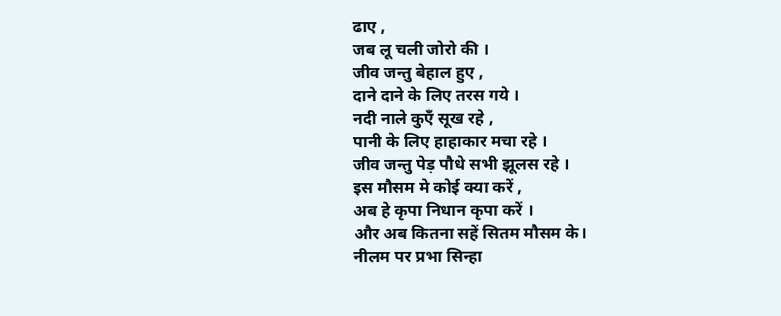ढाए ,
जब लू चली जोरो की ।
जीव जन्तु बेहाल हुए ,
दाने दाने के लिए तरस गये ।
नदी नाले कुएँ सूख रहे ,
पानी के लिए हाहाकार मचा रहे ।
जीव जन्तु पेड़ पौधे सभी झूलस रहे ।
इस मौसम मे कोई क्या करें ,
अब हे कृपा निधान कृपा करें ।
और अब कितना सहें सितम मौसम के।
नीलम पर प्रभा सिन्हा